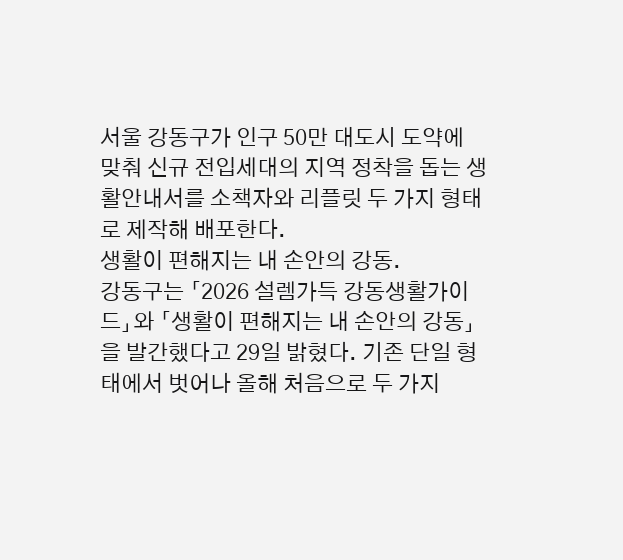서울 강동구가 인구 50만 대도시 도약에 맞춰 신규 전입세대의 지역 정착을 돕는 생활안내서를 소책자와 리플릿 두 가지 형태로 제작해 배포한다.
생활이 편해지는 내 손안의 강동.
강동구는 「2026 설렘가득 강동생활가이드」와 「생활이 편해지는 내 손안의 강동」을 발간했다고 29일 밝혔다. 기존 단일 형태에서 벗어나 올해 처음으로 두 가지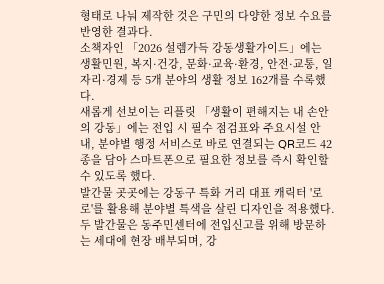형태로 나눠 제작한 것은 구민의 다양한 정보 수요를 반영한 결과다.
소책자인 「2026 설렘가득 강동생활가이드」에는 생활민원, 복지·건강, 문화·교육·환경, 안전·교통, 일자리·경제 등 5개 분야의 생활 정보 162개를 수록했다.
새롭게 선보이는 리플릿 「생활이 편해지는 내 손안의 강동」에는 전입 시 필수 점검표와 주요시설 안내, 분야별 행정 서비스로 바로 연결되는 QR코드 42종을 담아 스마트폰으로 필요한 정보를 즉시 확인할 수 있도록 했다.
발간물 곳곳에는 강동구 특화 거리 대표 캐릭터 '로로'를 활용해 분야별 특색을 살린 디자인을 적용했다. 두 발간물은 동주민센터에 전입신고를 위해 방문하는 세대에 현장 배부되며, 강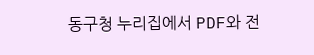동구청 누리집에서 PDF와 전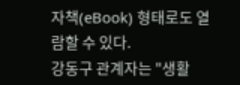자책(eBook) 형태로도 열람할 수 있다.
강동구 관계자는 "생활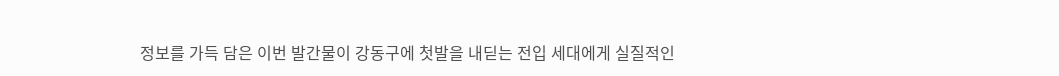정보를 가득 담은 이번 발간물이 강동구에 첫발을 내딛는 전입 세대에게 실질적인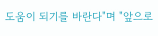도움이 되기를 바란다"며 "앞으로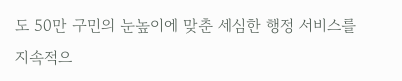도 50만 구민의 눈높이에 맞춘 세심한 행정 서비스를 지속적으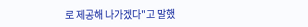로 제공해 나가겠다"고 말했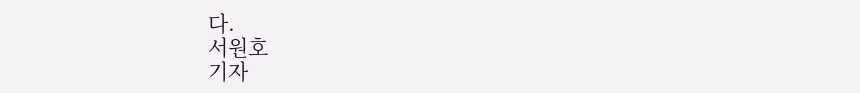다.
서원호
기자